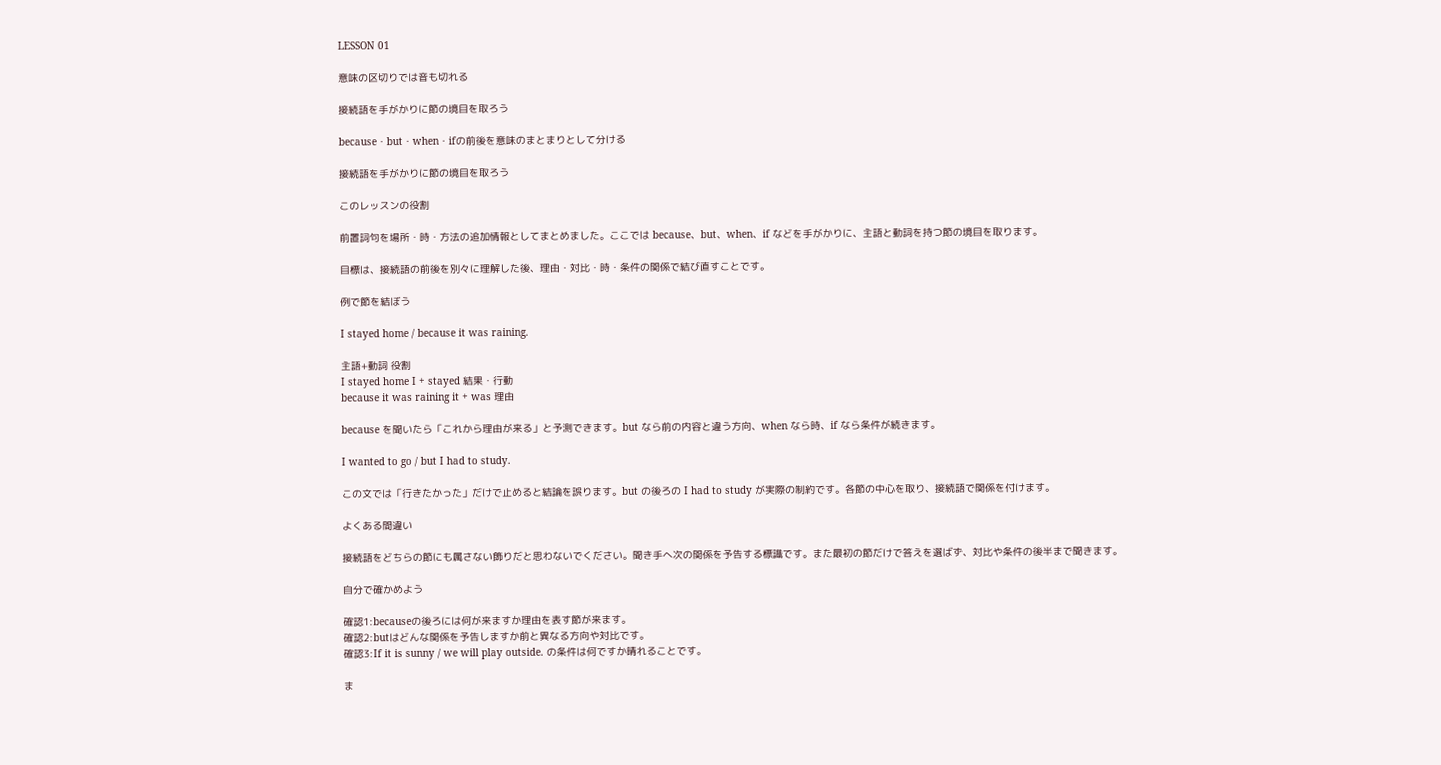LESSON 01

意味の区切りでは音も切れる

接続語を手がかりに節の境目を取ろう

because・but・when・ifの前後を意味のまとまりとして分ける

接続語を手がかりに節の境目を取ろう

このレッスンの役割

前置詞句を場所・時・方法の追加情報としてまとめました。ここでは because、but、when、if などを手がかりに、主語と動詞を持つ節の境目を取ります。

目標は、接続語の前後を別々に理解した後、理由・対比・時・条件の関係で結び直すことです。

例で節を結ぼう

I stayed home / because it was raining.

主語+動詞 役割
I stayed home I + stayed 結果・行動
because it was raining it + was 理由

because を聞いたら「これから理由が来る」と予測できます。but なら前の内容と違う方向、when なら時、if なら条件が続きます。

I wanted to go / but I had to study.

この文では「行きたかった」だけで止めると結論を誤ります。but の後ろの I had to study が実際の制約です。各節の中心を取り、接続語で関係を付けます。

よくある間違い

接続語をどちらの節にも属さない飾りだと思わないでください。聞き手へ次の関係を予告する標識です。また最初の節だけで答えを選ばず、対比や条件の後半まで聞きます。

自分で確かめよう

確認1:becauseの後ろには何が来ますか理由を表す節が来ます。
確認2:butはどんな関係を予告しますか前と異なる方向や対比です。
確認3:If it is sunny / we will play outside. の条件は何ですか晴れることです。

ま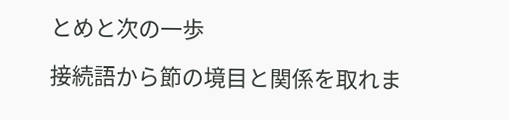とめと次の一歩

接続語から節の境目と関係を取れま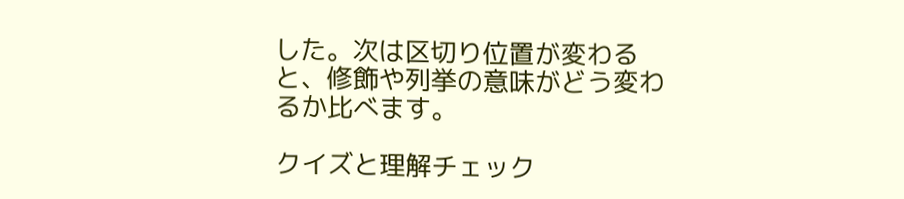した。次は区切り位置が変わると、修飾や列挙の意味がどう変わるか比べます。

クイズと理解チェック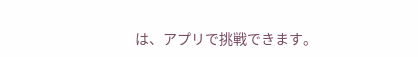は、アプリで挑戦できます。